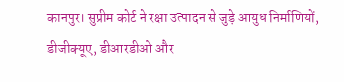कानपुर। सुप्रीम कोर्ट ने रक्षा उत्पादन से जुड़े आयुध निर्माणियों, डीजीक्यूए, डीआरडीओ और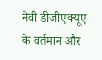नेवी डीजीएक्यूए के वर्तमान और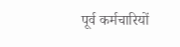पूर्व कर्मचारियों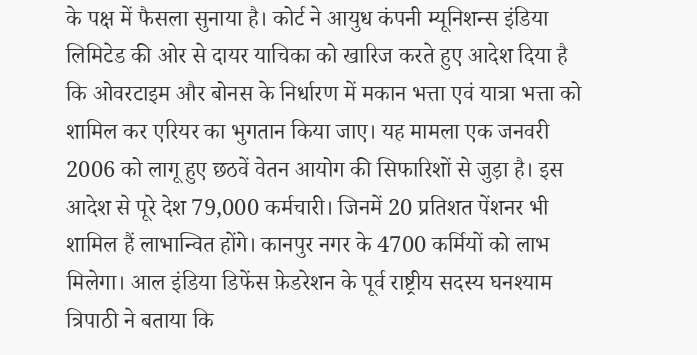के पक्ष में फैसला सुनाया है। कोर्ट ने आयुध कंपनी म्यूनिशन्स इंडिया लिमिटेड की ओर से दायर याचिका को खारिज करते हुए आदेश दिया है कि ओवरटाइम और बोनस के निर्धारण में मकान भत्ता एवं यात्रा भत्ता को शामिल कर एरियर का भुगतान किया जाए। यह मामला एक जनवरी 2006 को लागू हुए छठवें वेतन आयोग की सिफारिशों से जुड़ा है। इस आदेश से पूरे देश 79,000 कर्मचारी। जिनमें 20 प्रतिशत पेंशनर भी शामिल हैं लाभान्वित होंगे। कानपुर नगर के 4700 कर्मियों को लाभ मिलेगा। आल इंडिया डिफेंस फ़ेडरेशन के पूर्व राष्ट्रीय सदस्य घनश्याम त्रिपाठी ने बताया कि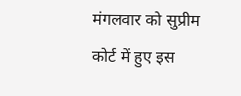मंगलवार को सुप्रीम कोर्ट में हुए इस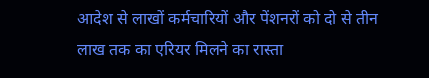आदेश से लाखों कर्मचारियों और पेंशनरों को दो से तीन लाख तक का एरियर मिलने का रास्ता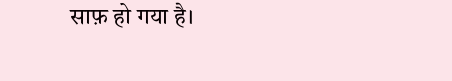साफ़ हो गया है।